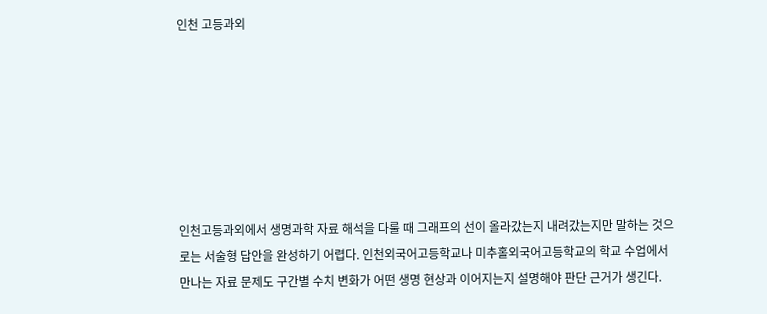인천 고등과외







인천고등과외에서 생명과학 자료 해석을 다룰 때 그래프의 선이 올라갔는지 내려갔는지만 말하는 것으로는 서술형 답안을 완성하기 어렵다. 인천외국어고등학교나 미추홀외국어고등학교의 학교 수업에서 만나는 자료 문제도 구간별 수치 변화가 어떤 생명 현상과 이어지는지 설명해야 판단 근거가 생긴다.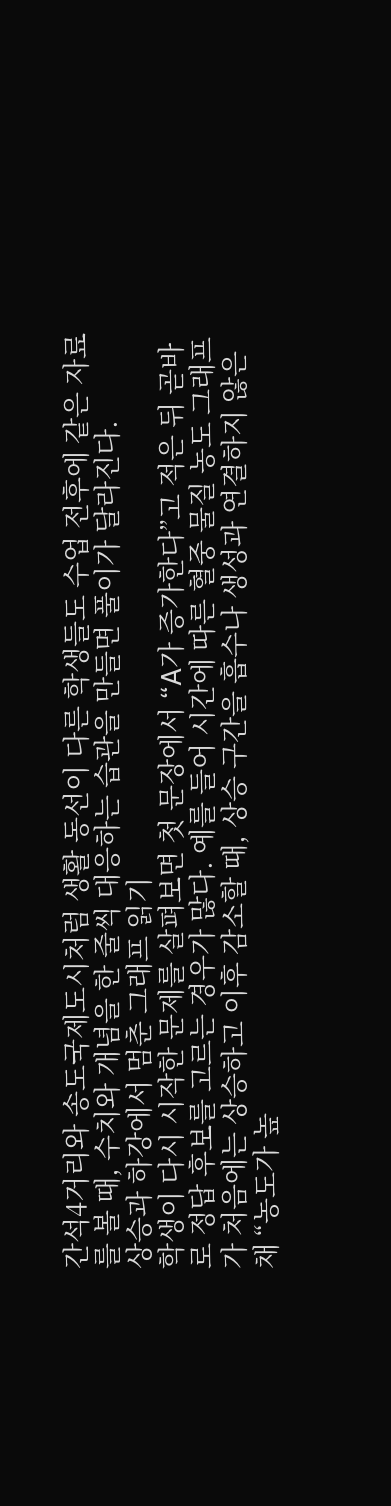간석4거리와 송도국제도시처럼 생활 동선이 다른 학생들도 수업 전후에 같은 자료를 볼 때, 수치와 개념을 한 줄씩 대응하는 습관을 만들면 풀이가 달라진다.
상승과 하강에서 멈춘 그래프 읽기
학생이 다시 시작한 문제를 살펴보면 첫 문장에서 “A가 증가한다”고 적은 뒤 곧바로 정답 후보를 고르는 경우가 많다. 예를 들어 시간에 따른 혈중 물질 농도 그래프가 처음에는 상승하고 이후 감소할 때, 상승 구간을 흡수나 생성과 연결하지 않은 채 “농도가 높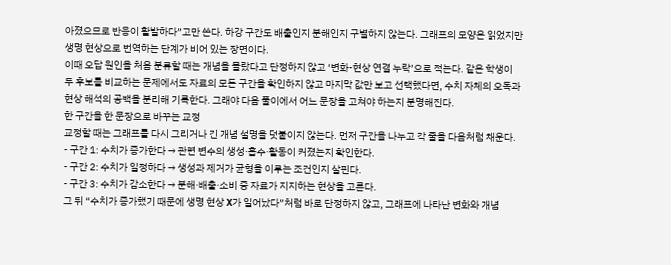아졌으므로 반응이 활발하다”고만 쓴다. 하강 구간도 배출인지 분해인지 구별하지 않는다. 그래프의 모양은 읽었지만 생명 현상으로 번역하는 단계가 비어 있는 장면이다.
이때 오답 원인을 처음 분류할 때는 개념을 몰랐다고 단정하지 않고 ‘변화-현상 연결 누락’으로 적는다. 같은 학생이 두 후보를 비교하는 문제에서도 자료의 모든 구간을 확인하지 않고 마지막 값만 보고 선택했다면, 수치 자체의 오독과 현상 해석의 공백을 분리해 기록한다. 그래야 다음 풀이에서 어느 문장을 고쳐야 하는지 분명해진다.
한 구간을 한 문장으로 바꾸는 교정
교정할 때는 그래프를 다시 그리거나 긴 개념 설명을 덧붙이지 않는다. 먼저 구간을 나누고 각 줄을 다음처럼 채운다.
- 구간 1: 수치가 증가한다 → 관련 변수의 생성·흡수·활동이 커졌는지 확인한다.
- 구간 2: 수치가 일정하다 → 생성과 제거가 균형을 이루는 조건인지 살핀다.
- 구간 3: 수치가 감소한다 → 분해·배출·소비 중 자료가 지지하는 현상을 고른다.
그 뒤 “수치가 증가했기 때문에 생명 현상 X가 일어났다”처럼 바로 단정하지 않고, 그래프에 나타난 변화와 개념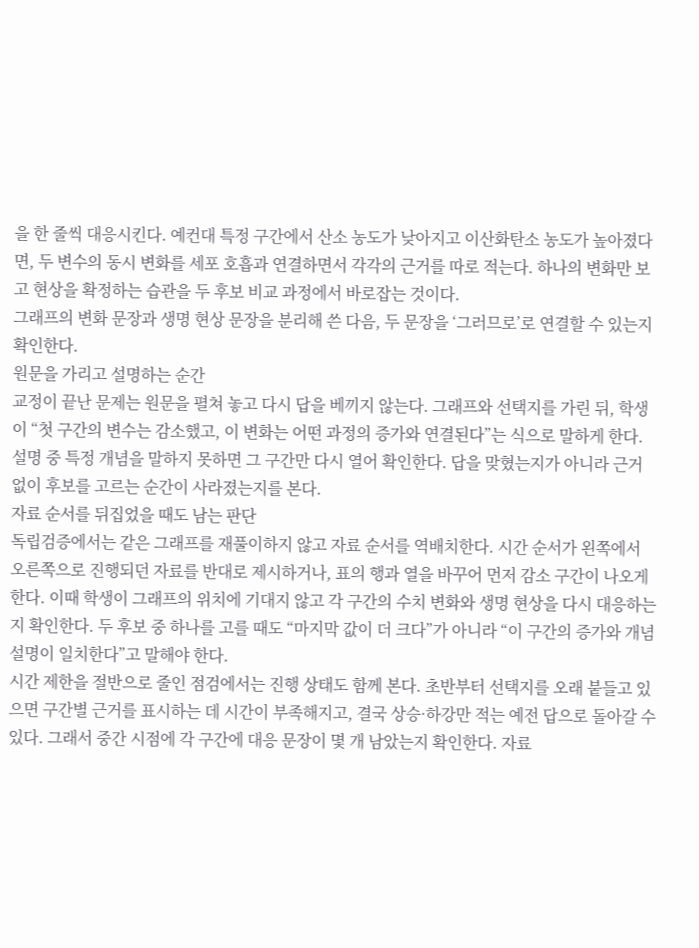을 한 줄씩 대응시킨다. 예컨대 특정 구간에서 산소 농도가 낮아지고 이산화탄소 농도가 높아졌다면, 두 변수의 동시 변화를 세포 호흡과 연결하면서 각각의 근거를 따로 적는다. 하나의 변화만 보고 현상을 확정하는 습관을 두 후보 비교 과정에서 바로잡는 것이다.
그래프의 변화 문장과 생명 현상 문장을 분리해 쓴 다음, 두 문장을 ‘그러므로’로 연결할 수 있는지 확인한다.
원문을 가리고 설명하는 순간
교정이 끝난 문제는 원문을 펼쳐 놓고 다시 답을 베끼지 않는다. 그래프와 선택지를 가린 뒤, 학생이 “첫 구간의 변수는 감소했고, 이 변화는 어떤 과정의 증가와 연결된다”는 식으로 말하게 한다. 설명 중 특정 개념을 말하지 못하면 그 구간만 다시 열어 확인한다. 답을 맞혔는지가 아니라 근거 없이 후보를 고르는 순간이 사라졌는지를 본다.
자료 순서를 뒤집었을 때도 남는 판단
독립검증에서는 같은 그래프를 재풀이하지 않고 자료 순서를 역배치한다. 시간 순서가 왼쪽에서 오른쪽으로 진행되던 자료를 반대로 제시하거나, 표의 행과 열을 바꾸어 먼저 감소 구간이 나오게 한다. 이때 학생이 그래프의 위치에 기대지 않고 각 구간의 수치 변화와 생명 현상을 다시 대응하는지 확인한다. 두 후보 중 하나를 고를 때도 “마지막 값이 더 크다”가 아니라 “이 구간의 증가와 개념 설명이 일치한다”고 말해야 한다.
시간 제한을 절반으로 줄인 점검에서는 진행 상태도 함께 본다. 초반부터 선택지를 오래 붙들고 있으면 구간별 근거를 표시하는 데 시간이 부족해지고, 결국 상승·하강만 적는 예전 답으로 돌아갈 수 있다. 그래서 중간 시점에 각 구간에 대응 문장이 몇 개 남았는지 확인한다. 자료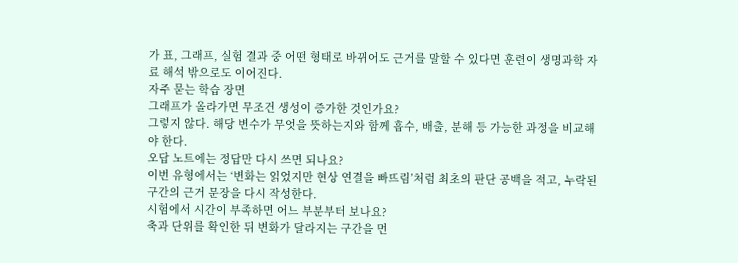가 표, 그래프, 실험 결과 중 어떤 형태로 바뀌어도 근거를 말할 수 있다면 훈련이 생명과학 자료 해석 밖으로도 이어진다.
자주 묻는 학습 장면
그래프가 올라가면 무조건 생성이 증가한 것인가요?
그렇지 않다. 해당 변수가 무엇을 뜻하는지와 함께 흡수, 배출, 분해 등 가능한 과정을 비교해야 한다.
오답 노트에는 정답만 다시 쓰면 되나요?
이번 유형에서는 ‘변화는 읽었지만 현상 연결을 빠뜨림’처럼 최초의 판단 공백을 적고, 누락된 구간의 근거 문장을 다시 작성한다.
시험에서 시간이 부족하면 어느 부분부터 보나요?
축과 단위를 확인한 뒤 변화가 달라지는 구간을 먼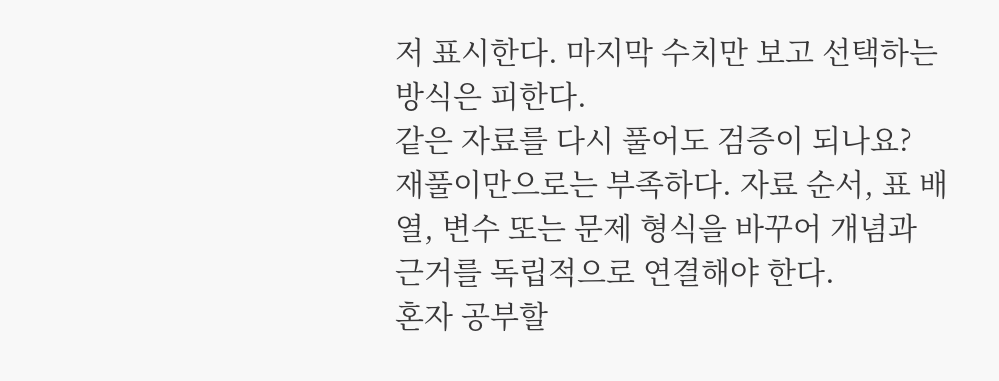저 표시한다. 마지막 수치만 보고 선택하는 방식은 피한다.
같은 자료를 다시 풀어도 검증이 되나요?
재풀이만으로는 부족하다. 자료 순서, 표 배열, 변수 또는 문제 형식을 바꾸어 개념과 근거를 독립적으로 연결해야 한다.
혼자 공부할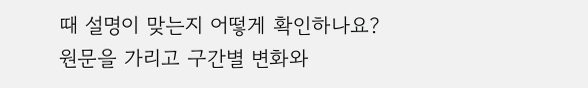때 설명이 맞는지 어떻게 확인하나요?
원문을 가리고 구간별 변화와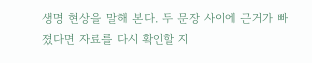생명 현상을 말해 본다. 두 문장 사이에 근거가 빠졌다면 자료를 다시 확인할 지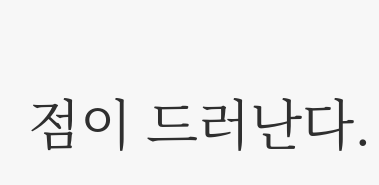점이 드러난다.